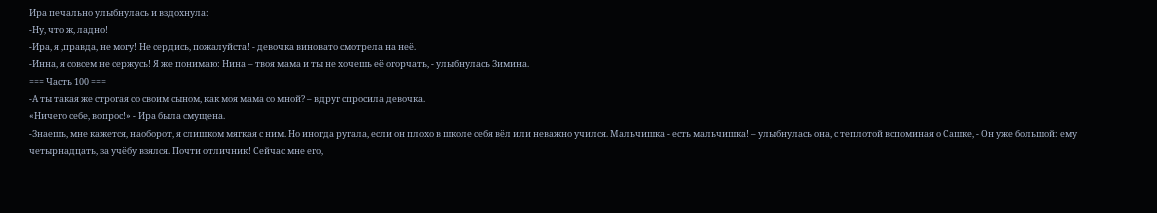Ира печально улыбнулась и вздохнула:
-Ну, что ж, ладно!
-Ира, я ,правда, не могу! Не сердись, пожалуйста! - девочка виновато смотрела на неё.
-Инна, я совсем не сержусь! Я же понимаю: Нина – твоя мама и ты не хочешь её огорчать, - улыбнулась Зимина.
=== Часть 100 ===
-А ты такая же строгая со своим сыном, как моя мама со мной? – вдруг спросила девочка.
«Ничего себе, вопрос!» - Ира была смущена.
-Знаешь, мне кажется, наоборот, я слишком мягкая с ним. Но иногда ругала, если он плохо в школе себя вёл или неважно учился. Мальчишка - есть мальчишка! – улыбнулась она, с теплотой вспоминая о Сашке, - Он уже большой: ему четырнадцать, за учёбу взялся. Почти отличник! Сейчас мне его,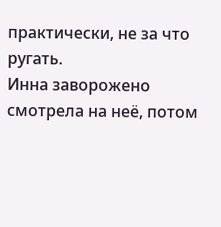практически, не за что ругать.
Инна заворожено смотрела на неё, потом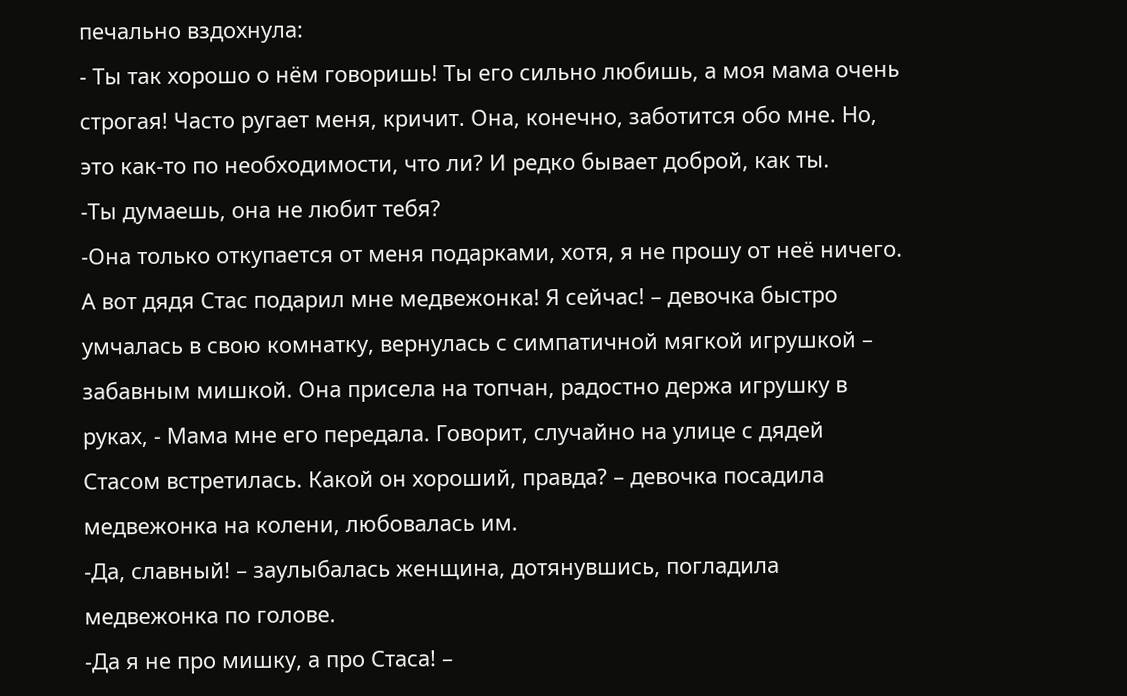печально вздохнула:
- Ты так хорошо о нём говоришь! Ты его сильно любишь, а моя мама очень строгая! Часто ругает меня, кричит. Она, конечно, заботится обо мне. Но, это как-то по необходимости, что ли? И редко бывает доброй, как ты.
-Ты думаешь, она не любит тебя?
-Она только откупается от меня подарками, хотя, я не прошу от неё ничего. А вот дядя Стас подарил мне медвежонка! Я сейчас! – девочка быстро умчалась в свою комнатку, вернулась с симпатичной мягкой игрушкой – забавным мишкой. Она присела на топчан, радостно держа игрушку в руках, - Мама мне его передала. Говорит, случайно на улице с дядей Стасом встретилась. Какой он хороший, правда? – девочка посадила медвежонка на колени, любовалась им.
-Да, славный! – заулыбалась женщина, дотянувшись, погладила медвежонка по голове.
-Да я не про мишку, а про Стаса! –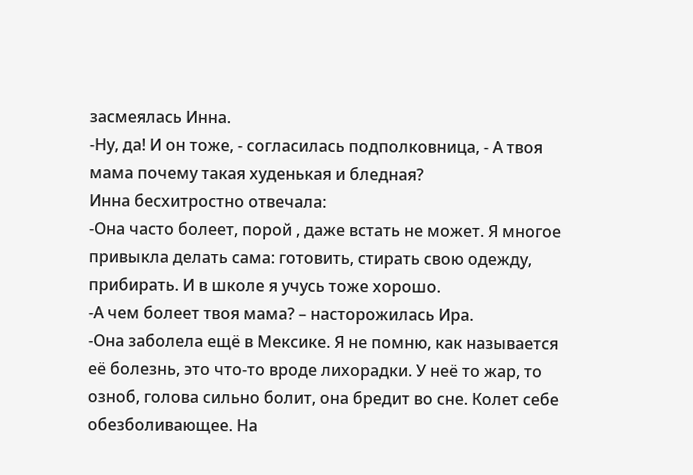засмеялась Инна.
-Ну, да! И он тоже, - согласилась подполковница, - А твоя мама почему такая худенькая и бледная?
Инна бесхитростно отвечала:
-Она часто болеет, порой , даже встать не может. Я многое привыкла делать сама: готовить, стирать свою одежду, прибирать. И в школе я учусь тоже хорошо.
-А чем болеет твоя мама? – насторожилась Ира.
-Она заболела ещё в Мексике. Я не помню, как называется её болезнь, это что-то вроде лихорадки. У неё то жар, то озноб, голова сильно болит, она бредит во сне. Колет себе обезболивающее. На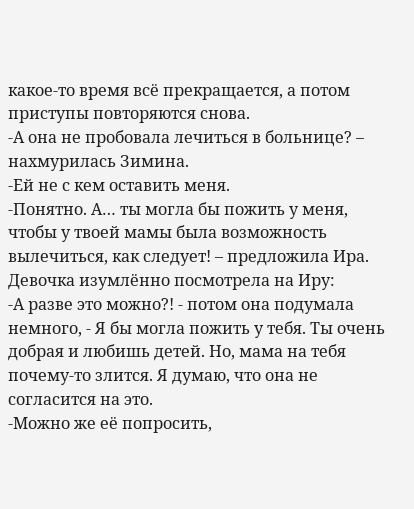какое-то время всё прекращается, а потом приступы повторяются снова.
-А она не пробовала лечиться в больнице? – нахмурилась Зимина.
-Ей не с кем оставить меня.
-Понятно. А… ты могла бы пожить у меня, чтобы у твоей мамы была возможность вылечиться, как следует! – предложила Ира.
Девочка изумлённо посмотрела на Иру:
-А разве это можно?! - потом она подумала немного, - Я бы могла пожить у тебя. Ты очень добрая и любишь детей. Но, мама на тебя почему-то злится. Я думаю, что она не согласится на это.
-Можно же её попросить,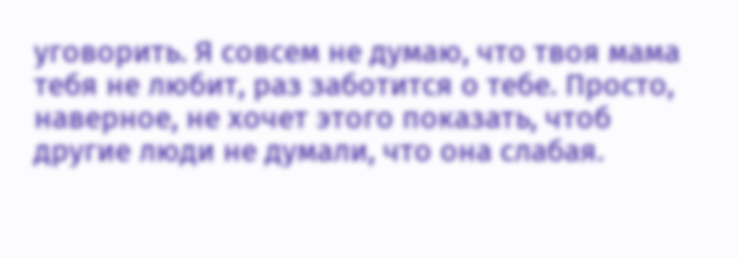уговорить. Я совсем не думаю, что твоя мама тебя не любит, раз заботится о тебе. Просто, наверное, не хочет этого показать, чтоб другие люди не думали, что она слабая.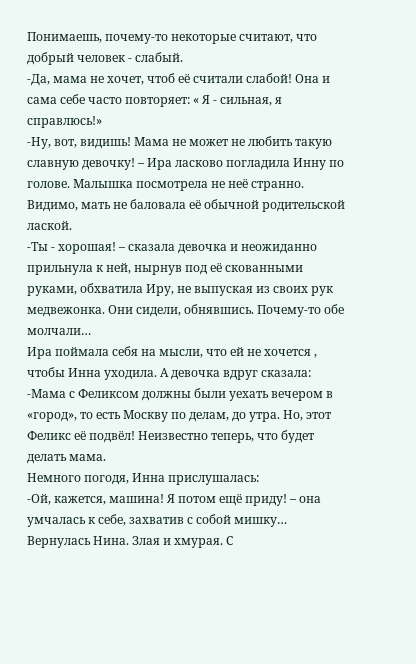Понимаешь, почему-то некоторые считают, что добрый человек - слабый.
-Да, мама не хочет, чтоб её считали слабой! Она и сама себе часто повторяет: « Я - сильная, я справлюсь!»
-Ну, вот, видишь! Мама не может не любить такую славную девочку! – Ира ласково погладила Инну по голове. Малышка посмотрела не неё странно. Видимо, мать не баловала её обычной родительской лаской.
-Ты - хорошая! – сказала девочка и неожиданно прильнула к ней, нырнув под её скованными руками, обхватила Иру, не выпуская из своих рук медвежонка. Они сидели, обнявшись. Почему-то обе молчали…
Ира поймала себя на мысли, что ей не хочется , чтобы Инна уходила. А девочка вдруг сказала:
-Мама с Феликсом должны были уехать вечером в «город», то есть Москву по делам, до утра. Но, этот Феликс её подвёл! Неизвестно теперь, что будет делать мама.
Немного погодя, Инна прислушалась:
-Ой, кажется, машина! Я потом ещё приду! – она умчалась к себе, захватив с собой мишку…
Вернулась Нина. Злая и хмурая. С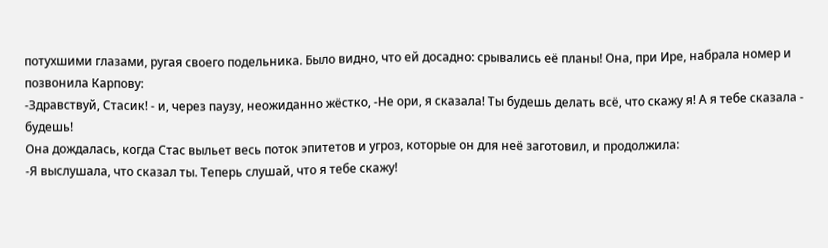потухшими глазами, ругая своего подельника. Было видно, что ей досадно: срывались её планы! Она, при Ире, набрала номер и позвонила Карпову:
-Здравствуй, Стасик! - и, через паузу, неожиданно жёстко, -Не ори, я сказала! Ты будешь делать всё, что скажу я! А я тебе сказала - будешь!
Она дождалась, когда Стас выльет весь поток эпитетов и угроз, которые он для неё заготовил, и продолжила:
-Я выслушала, что сказал ты. Теперь слушай, что я тебе скажу!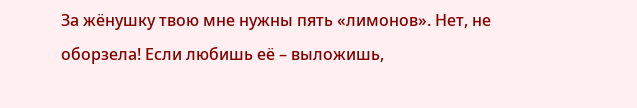За жёнушку твою мне нужны пять «лимонов». Нет, не оборзела! Если любишь её – выложишь,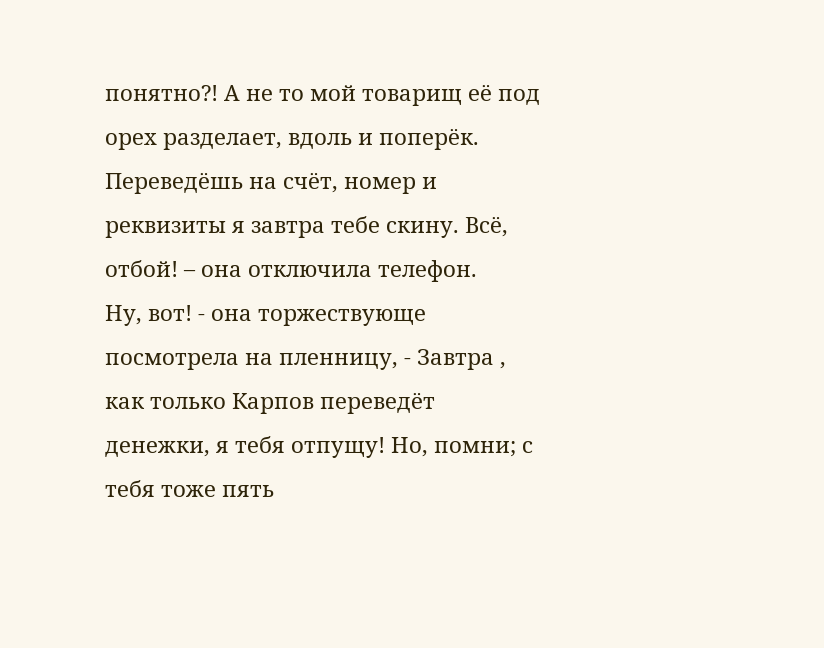понятно?! А не то мой товарищ её под орех разделает, вдоль и поперёк. Переведёшь на счёт, номер и реквизиты я завтра тебе скину. Всё, отбой! – она отключила телефон.
Ну, вот! - она торжествующе посмотрела на пленницу, - Завтра , как только Карпов переведёт денежки, я тебя отпущу! Но, помни; с тебя тоже пять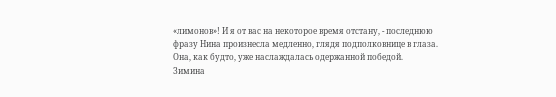«лимонов»! И я от вас на некоторое время отстану, - последнюю фразу Нина произнесла медленно, глядя подполковнице в глаза. Она, как будто, уже наслаждалась одержанной победой.
Зимина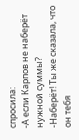спросила:
-А если Карпов не наберёт нужной суммы?
-Наберёт! Ты же сказала, что он тебя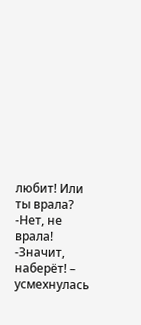любит! Или ты врала?
-Нет, не врала!
-Значит, наберёт! – усмехнулась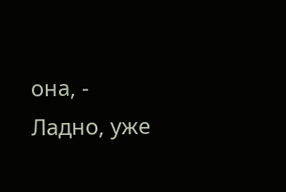она, - Ладно, уже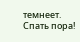темнеет. Спать пора!